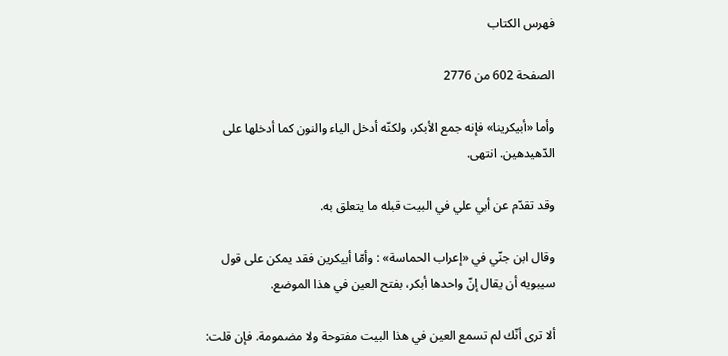فهرس الكتاب

الصفحة 602 من 2776

وأما «أبيكرينا» فإنه جمع الأبكر، ولكنّه أدخل الياء والنون كما أدخلها على الدّهيدهين. انتهى.

وقد تقدّم عن أبي علي في البيت قبله ما يتعلق به.

وقال ابن جنّي في «إعراب الحماسة» : وأمّا أبيكرين فقد يمكن على قول سيبويه أن يقال إنّ واحدها أبكر، بفتح العين في هذا الموضع.

ألا ترى أنّك لم تسمع العين في هذا البيت مفتوحة ولا مضمومة. فإن قلت: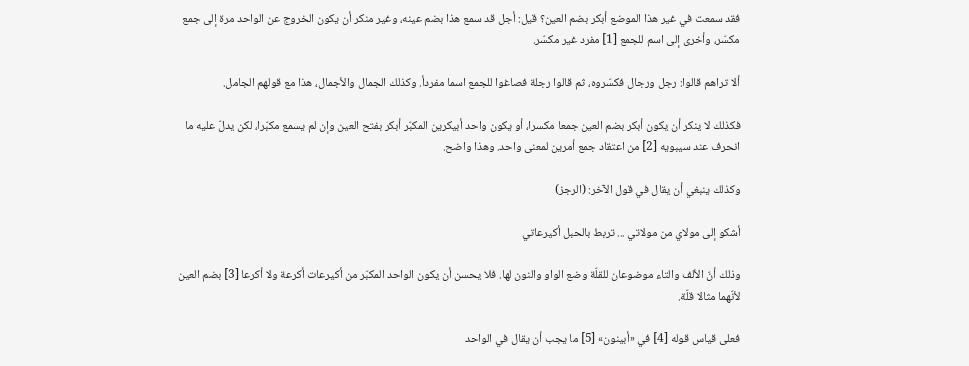فقد سمعت في غير هذا الموضع أبكر بضم العين؟ قيل: أجل قد سمع هذا بضم عينه، وغير منكر أن يكون الخروج عن الواحد مرة إلى جمع مكسّر، وأخرى إلى اسم للجمع [1] مفرد غير مكسّر.

ألا تراهم قالوا: رجل ورجال فكسّروه، ثم قالوا رجلة فصاغوا للجمع اسما مفردأ. وكذلك الجمال والأجمال، هذا مع قولهم الجامل.

فكذلك لا ينكر أن يكون أبكر بضم العين جمعا مكسرا، أو يكون واحد أبيكرين المكبّر أبكر بفتح العين وإن لم يسمع مكبّرا، لكن يدلّ عليه ما انحرف عند سيبويه [2] من اعتقاد جمع أمرين لمعنى واحد. وهذا واضح.

وكذلك ينبغي أن يقال في قول الآخر: (الرجز)

أشكو إلى مولاي من مولاتي ... تربط بالحبل أكيرعاتي

وذلك أنّ الألف والتاء موضوعان للقلّة وضع الواو والنون لها. فلا يحسن أن يكون الواحد المكبّر من أكيرعات أكرعة ولا أكرعا [3] بضم العين لأنّهما مثالا قلّة.

فعلى قياس قوله [4] في «أبينون» [5] ما يجب أن يقال في الواحد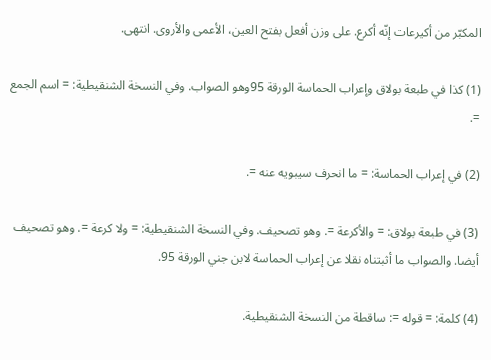المكبّر من أكيرعات إنّه أكرع. على وزن أفعل بفتح العين، الأعمى والأروى. انتهى.

(1) كذا في طبعة بولاق وإعراب الحماسة الورقة 95وهو الصواب. وفي النسخة الشنقيطية: = اسم الجمع =.

(2) في إعراب الحماسة: = ما انحرف سيبويه عنه =.

(3) في طبعة بولاق: = والأكرعة =. وهو تصحيف. وفي النسخة الشنقيطية: = ولا كرعة =. وهو تصحيف أيضا. والصواب ما أثبتناه نقلا عن إعراب الحماسة لابن جني الورقة 95.

(4) كلمة: = قوله =: ساقطة من النسخة الشنقيطية.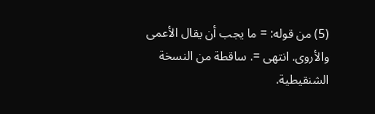(5) من قوله: = ما يجب أن يقال الأعمى والأروى. انتهى =. ساقطة من النسخة الشنقيطية.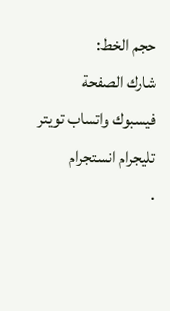حجم الخط:
شارك الصفحة
فيسبوك واتساب تويتر تليجرام انستجرام
.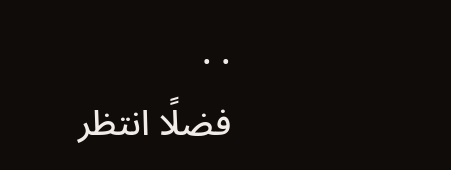. .
فضلًا انتظر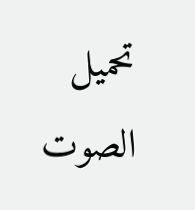تحميل الصوت